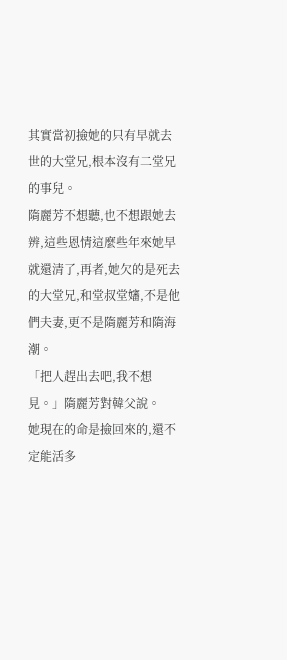其實當初撿她的只有早就去世的大堂兄,根本沒有二堂兄的事兒。
隋麗芳不想聽,也不想跟她去辨,這些恩情這麼些年來她早就還清了,再者,她欠的是死去的大堂兄,和堂叔堂嬸,不是他們夫妻,更不是隋麗芳和隋海潮。
「把人趕出去吧,我不想見。」隋麗芳對韓父說。
她現在的命是撿回來的,還不定能活多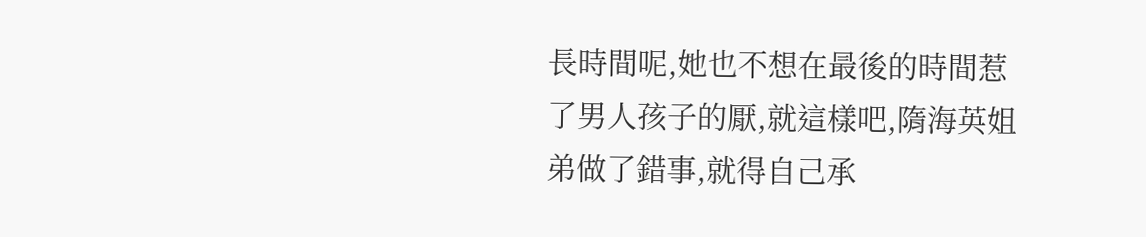長時間呢,她也不想在最後的時間惹了男人孩子的厭,就這樣吧,隋海英姐弟做了錯事,就得自己承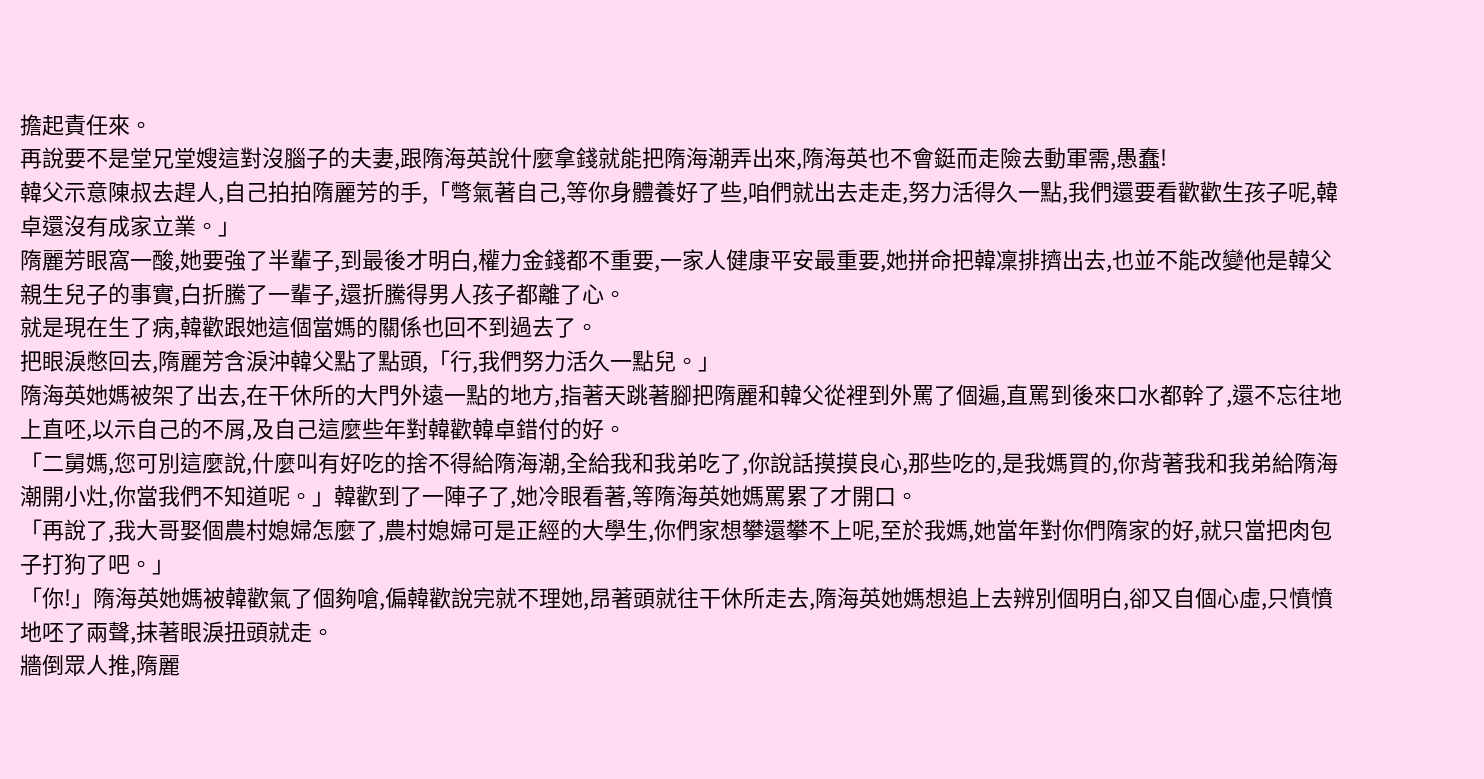擔起責任來。
再說要不是堂兄堂嫂這對沒腦子的夫妻,跟隋海英說什麼拿錢就能把隋海潮弄出來,隋海英也不會鋌而走險去動軍需,愚蠢!
韓父示意陳叔去趕人,自己拍拍隋麗芳的手,「彆氣著自己,等你身體養好了些,咱們就出去走走,努力活得久一點,我們還要看歡歡生孩子呢,韓卓還沒有成家立業。」
隋麗芳眼窩一酸,她要強了半輩子,到最後才明白,權力金錢都不重要,一家人健康平安最重要,她拼命把韓凜排擠出去,也並不能改變他是韓父親生兒子的事實,白折騰了一輩子,還折騰得男人孩子都離了心。
就是現在生了病,韓歡跟她這個當媽的關係也回不到過去了。
把眼淚憋回去,隋麗芳含淚沖韓父點了點頭,「行,我們努力活久一點兒。」
隋海英她媽被架了出去,在干休所的大門外遠一點的地方,指著天跳著腳把隋麗和韓父從裡到外罵了個遍,直罵到後來口水都幹了,還不忘往地上直呸,以示自己的不屑,及自己這麼些年對韓歡韓卓錯付的好。
「二舅媽,您可別這麼說,什麼叫有好吃的捨不得給隋海潮,全給我和我弟吃了,你說話摸摸良心,那些吃的,是我媽買的,你背著我和我弟給隋海潮開小灶,你當我們不知道呢。」韓歡到了一陣子了,她冷眼看著,等隋海英她媽罵累了才開口。
「再說了,我大哥娶個農村媳婦怎麼了,農村媳婦可是正經的大學生,你們家想攀還攀不上呢,至於我媽,她當年對你們隋家的好,就只當把肉包子打狗了吧。」
「你!」隋海英她媽被韓歡氣了個夠嗆,偏韓歡說完就不理她,昂著頭就往干休所走去,隋海英她媽想追上去辨別個明白,卻又自個心虛,只憤憤地呸了兩聲,抹著眼淚扭頭就走。
牆倒眾人推,隋麗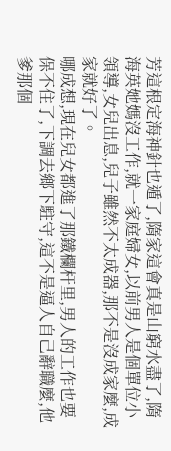芳這根定海神針也遁了,隋家這會真是山窮水盡了,隋海英她媽沒工作,就一家庭婦女,以前男人是個單位小領導,女兒出息,兒子雖然不太成器,那不是沒成家麼,成家就好了。
哪成想,現在兒女都進了那鐵欄杆里,男人的工作也要保不住了,下調去鄉下駐守,這不是逼人自己辭職麼,他爹那個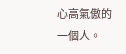心高氣傲的一個人。